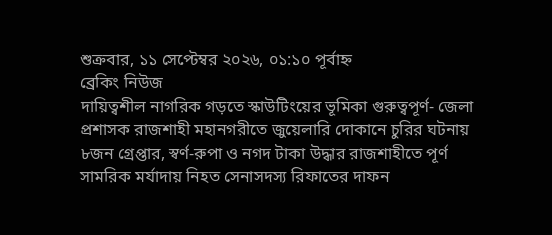শুক্রবার, ১১ সেপ্টেম্বর ২০২৬, ০১:১০ পূর্বাহ্ন
ব্রেকিং নিউজ
দায়িত্বশীল নাগরিক গড়তে স্কাউটিংয়ের ভূমিকা গুরুত্বপূর্ণ- জেলা প্রশাসক রাজশাহী মহানগরীতে জুয়েলারি দোকানে চুরির ঘটনায় ৮জন গ্রেপ্তার, স্বর্ণ-রুপা ও নগদ টাকা উদ্ধার রাজশাহীতে পূর্ণ সামরিক মর্যাদায় নিহত সেনাসদস্য রিফাতের দাফন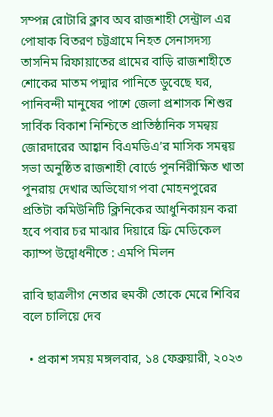সম্পন্ন রোটারি ক্লাব অব রাজশাহী সেন্ট্রাল এর পোষাক বিতরণ চট্টগ্রামে নিহত সেনাসদস্য তাসনিম রিফায়াতের গ্রামের বাড়ি রাজশাহীতে শোকের মাতম পদ্মার পানিতে ডুবেছে ঘর, পানিবন্দী মানুষের পাশে জেলা প্রশাসক শিশুর সার্বিক বিকাশ নিশ্চিতে প্রাতিষ্ঠানিক সমন্বয় জোরদারের আহ্বান বিএমডিএ’র মাসিক সমন্বয় সভা অনুষ্ঠিত রাজশাহী বোর্ডে পুনর্নিরীক্ষিত খাতা পুনরায় দেখার অভিযোগ পবা মোহনপুরের প্রতিটা কমিউনিটি ক্লিনিকের আধুনিকায়ন করা হবে পবার চর মাঝার দিয়ারে ফ্রি মেডিকেল ক্যাম্প উদ্বোধনীতে : এমপি মিলন

রাবি ছাত্রলীগ নেতার হুমকী তোকে মেরে শিবির বলে চালিয়ে দেব

  • প্রকাশ সময় মঙ্গলবার, ১৪ ফেব্রুয়ারী, ২০২৩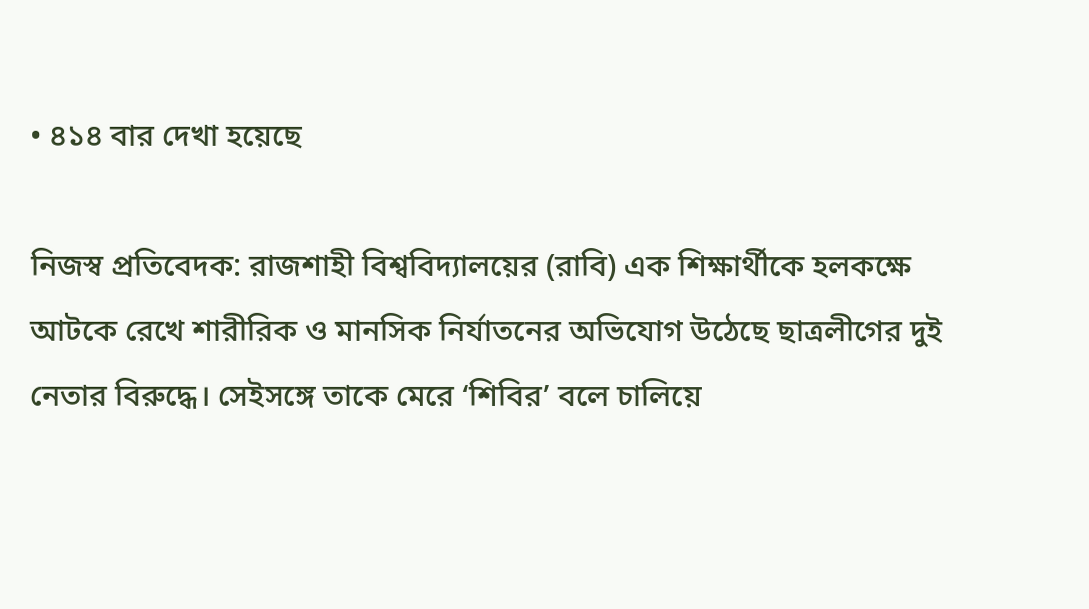• ৪১৪ বার দেখা হয়েছে

নিজস্ব প্রতিবেদক: রাজশাহী বিশ্ববিদ্যালয়ের (রাবি) এক শিক্ষার্থীকে হলকক্ষে আটকে রেখে শারীরিক ও মানসিক নির্যাতনের অভিযোগ উঠেছে ছাত্রলীগের দুই নেতার বিরুদ্ধে। সেইসঙ্গে তাকে মেরে ‘শিবির’ বলে চালিয়ে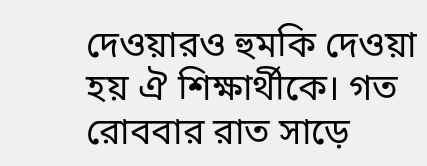দেওয়ারও হুমকি দেওয়া হয় ঐ শিক্ষার্থীকে। গত রোববার রাত সাড়ে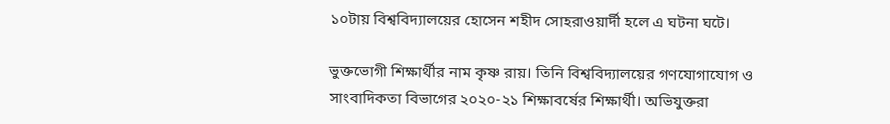১০টায় বিশ্ববিদ্যালয়ের হোসেন শহীদ সোহরাওয়ার্দী হলে এ ঘটনা ঘটে।

ভুক্তভোগী শিক্ষার্থীর নাম কৃষ্ণ রায়। তিনি বিশ্ববিদ্যালয়ের গণযোগাযোগ ও সাংবাদিকতা বিভাগের ২০২০-২১ শিক্ষাবর্ষের শিক্ষার্থী। অভিযুক্তরা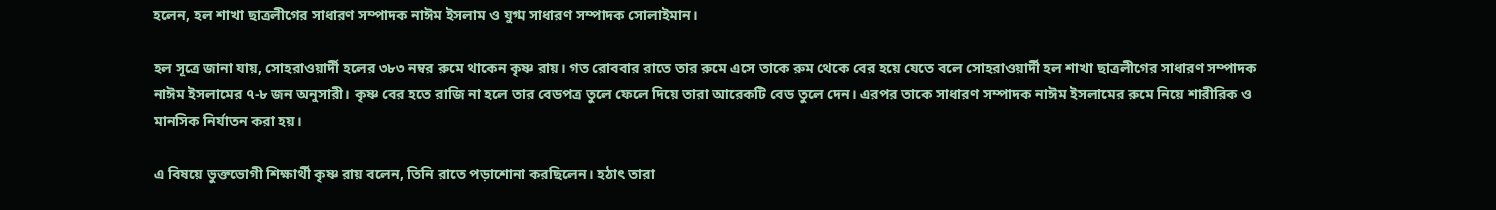হলেন, হল শাখা ছাত্রলীগের সাধারণ সম্পাদক নাঈম ইসলাম ও যুগ্ম সাধারণ সম্পাদক সোলাইমান।

হল সূত্রে জানা যায়, সোহরাওয়ার্দী হলের ৩৮৩ নম্বর রুমে থাকেন কৃষ্ণ রায়। গত রোববার রাতে তার রুমে এসে তাকে রুম থেকে বের হয়ে যেতে বলে সোহরাওয়ার্দী হল শাখা ছাত্রলীগের সাধারণ সম্পাদক নাঈম ইসলামের ৭-৮ জন অনুসারী। কৃষ্ণ বের হতে রাজি না হলে তার বেডপত্র তুলে ফেলে দিয়ে তারা আরেকটি বেড তুলে দেন। এরপর তাকে সাধারণ সম্পাদক নাঈম ইসলামের রুমে নিয়ে শারীরিক ও মানসিক নির্যাতন করা হয়।

এ বিষয়ে ভুক্তভোগী শিক্ষার্থী কৃষ্ণ রায় বলেন, তিনি রাতে পড়াশোনা করছিলেন। হঠাৎ তারা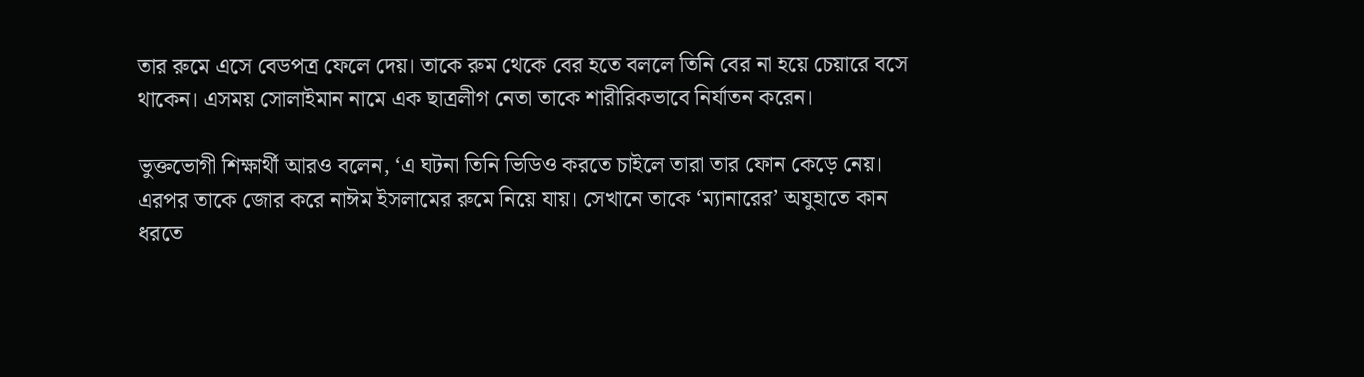তার রুমে এসে বেডপত্র ফেলে দেয়। তাকে রুম থেকে বের হতে বললে তিনি বের না হয়ে চেয়ারে বসে থাকেন। এসময় সোলাইমান নামে এক ছাত্রলীগ নেতা তাকে শারীরিকভাবে নির্যাতন করেন।

ভুক্তভোগী শিক্ষার্থী আরও বলেন, ‘এ ঘটনা তিনি ভিডিও করতে চাইলে তারা তার ফোন কেড়ে নেয়। এরপর তাকে জোর করে নাঈম ইসলামের রুমে নিয়ে যায়। সেখানে তাকে ‘ম্যানারের’ অযুহাতে কান ধরতে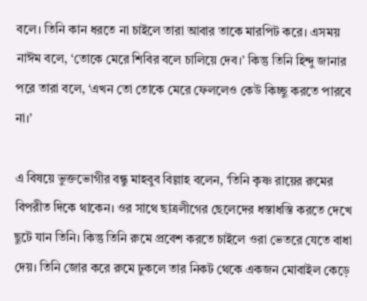বলে। তিনি কান ধরতে না চাইলে তারা আবার তাকে মারপিট করে। এসময় নাঈম বলে, ‘তোকে মেরে শিবির বলে চালিয়ে দেব।’ কিন্তু তিনি হিন্দু জানার পরে তারা বলে, ‘এখন তো তোকে মেরে ফেললেও কেউ কিচ্ছু করতে পারবে না।’

এ বিষয়ে ভুক্তভোগীর বন্ধু মাহবুব বিল্লাহ বলেন, ‘তিনি কৃষ্ণ রায়ের রুমের বিপরীত দিকে থাকেন। ওর সাথে ছাত্রলীগের ছেলেদের ধস্তাধস্তি করতে দেখে ছুটে যান তিনি। কিন্তু তিনি রুমে প্রবেশ করতে চাইলে ওরা ভেতরে যেতে বাধা দেয়। তিনি জোর করে রুমে ঢুকলে তার নিকট থেকে একজন মোবাইল কেড়ে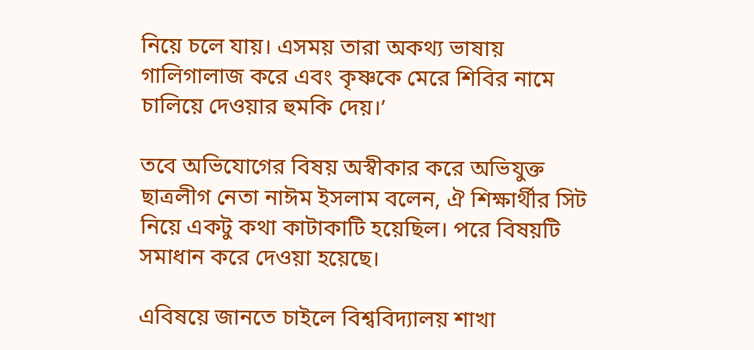নিয়ে চলে যায়। এসময় তারা অকথ্য ভাষায় গালিগালাজ করে এবং কৃষ্ণকে মেরে শিবির নামে চালিয়ে দেওয়ার হুমকি দেয়।’

তবে অভিযোগের বিষয় অস্বীকার করে অভিযুক্ত ছাত্রলীগ নেতা নাঈম ইসলাম বলেন, ঐ শিক্ষার্থীর সিট নিয়ে একটু কথা কাটাকাটি হয়েছিল। পরে বিষয়টি সমাধান করে দেওয়া হয়েছে।

এবিষয়ে জানতে চাইলে বিশ্ববিদ্যালয় শাখা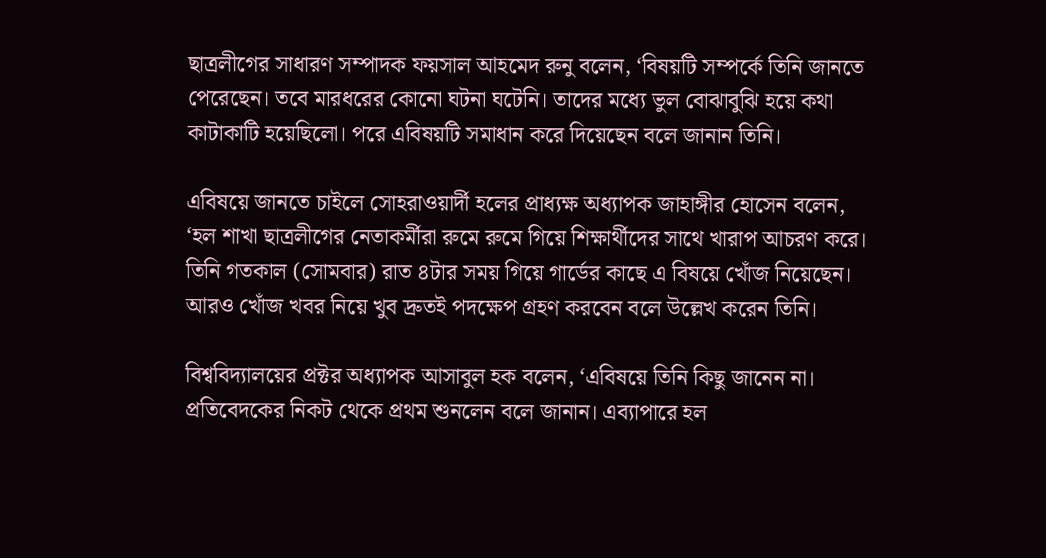ছাত্রলীগের সাধারণ সম্পাদক ফয়সাল আহমেদ রুনু বলেন, ‘বিষয়টি সম্পর্কে তিনি জানতে পেরেছেন। তবে মারধরের কোনো ঘটনা ঘটেনি। তাদের মধ্যে ভুল বোঝাবুঝি হয়ে কথা কাটাকাটি হয়েছিলো। পরে এবিষয়টি সমাধান করে দিয়েছেন বলে জানান তিনি।

এবিষয়ে জানতে চাইলে সোহরাওয়ার্দী হলের প্রাধ্যক্ষ অধ্যাপক জাহাঙ্গীর হোসেন বলেন, ‘হল শাখা ছাত্রলীগের নেতাকর্মীরা রুমে রুমে গিয়ে শিক্ষার্থীদের সাথে খারাপ আচরণ করে। তিনি গতকাল (সোমবার) রাত ৪টার সময় গিয়ে গার্ডের কাছে এ বিষয়ে খোঁজ নিয়েছেন। আরও খোঁজ খবর নিয়ে খুব দ্রুতই পদক্ষেপ গ্রহণ করবেন বলে উল্লেখ করেন তিনি।

বিশ্ববিদ্যালয়ের প্রক্টর অধ্যাপক আসাবুল হক বলেন, ‘এবিষয়ে তিনি কিছু জানেন না। প্রতিবেদকের নিকট থেকে প্রথম শুনলেন বলে জানান। এব্যাপারে হল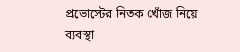প্রভোস্টের নিতক খোঁজ নিয়ে ব্যবস্থা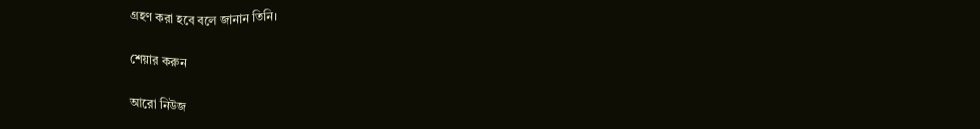গ্রহণ করা হবে বলে জানান তিনি।

শেয়ার করুন

আরো নিউজ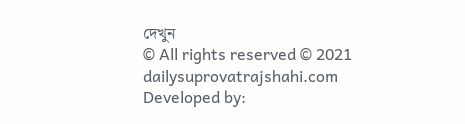দেখুন
© All rights reserved © 2021 dailysuprovatrajshahi.com
Developed by: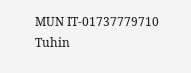MUN IT-01737779710
Tuhin